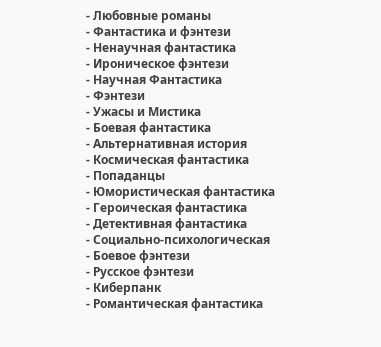- Любовные романы
- Фантастика и фэнтези
- Ненаучная фантастика
- Ироническое фэнтези
- Научная Фантастика
- Фэнтези
- Ужасы и Мистика
- Боевая фантастика
- Альтернативная история
- Космическая фантастика
- Попаданцы
- Юмористическая фантастика
- Героическая фантастика
- Детективная фантастика
- Социально-психологическая
- Боевое фэнтези
- Русское фэнтези
- Киберпанк
- Романтическая фантастика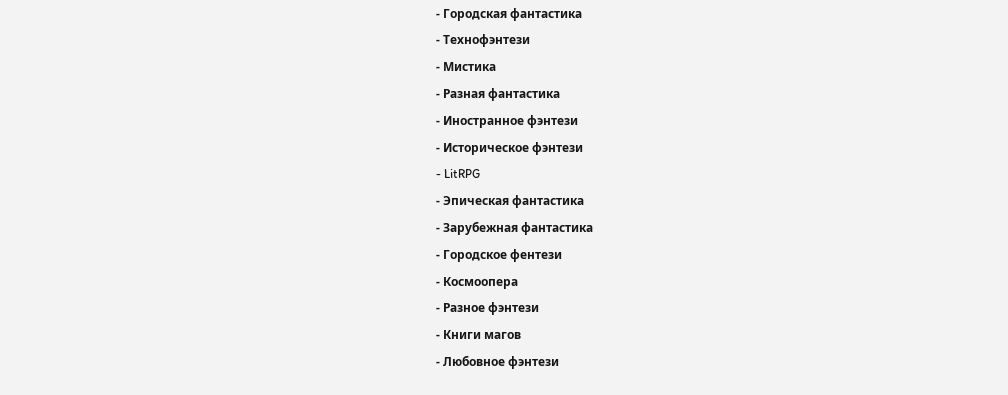- Городская фантастика
- Технофэнтези
- Мистика
- Разная фантастика
- Иностранное фэнтези
- Историческое фэнтези
- LitRPG
- Эпическая фантастика
- Зарубежная фантастика
- Городское фентези
- Космоопера
- Разное фэнтези
- Книги магов
- Любовное фэнтези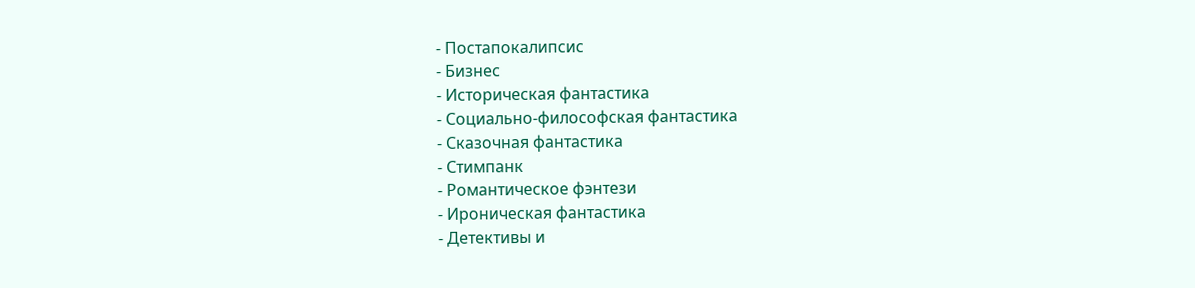- Постапокалипсис
- Бизнес
- Историческая фантастика
- Социально-философская фантастика
- Сказочная фантастика
- Стимпанк
- Романтическое фэнтези
- Ироническая фантастика
- Детективы и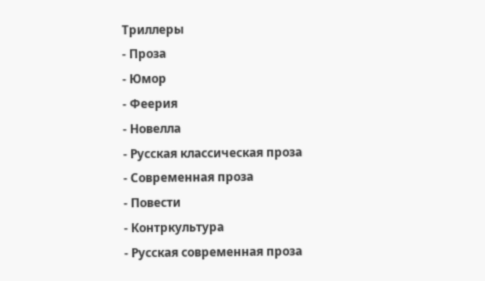Триллеры
- Проза
- Юмор
- Феерия
- Новелла
- Русская классическая проза
- Современная проза
- Повести
- Контркультура
- Русская современная проза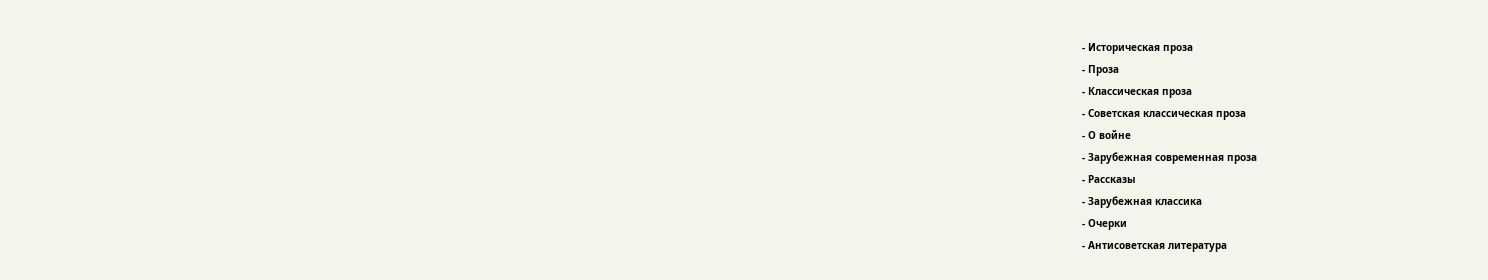- Историческая проза
- Проза
- Классическая проза
- Советская классическая проза
- О войне
- Зарубежная современная проза
- Рассказы
- Зарубежная классика
- Очерки
- Антисоветская литература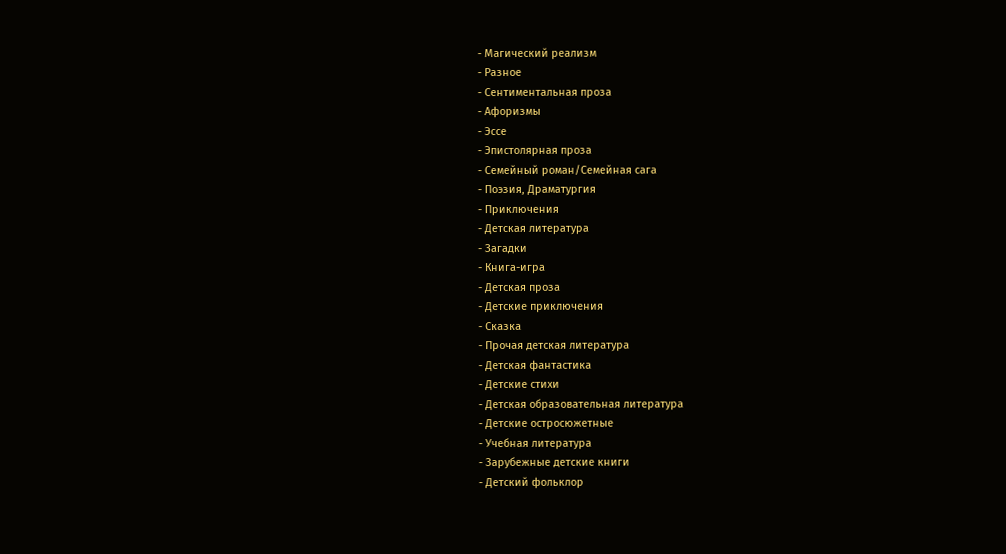- Магический реализм
- Разное
- Сентиментальная проза
- Афоризмы
- Эссе
- Эпистолярная проза
- Семейный роман/Семейная сага
- Поэзия, Драматургия
- Приключения
- Детская литература
- Загадки
- Книга-игра
- Детская проза
- Детские приключения
- Сказка
- Прочая детская литература
- Детская фантастика
- Детские стихи
- Детская образовательная литература
- Детские остросюжетные
- Учебная литература
- Зарубежные детские книги
- Детский фольклор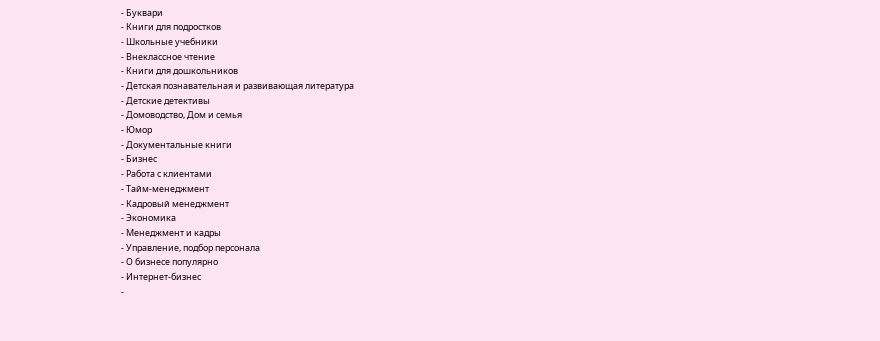- Буквари
- Книги для подростков
- Школьные учебники
- Внеклассное чтение
- Книги для дошкольников
- Детская познавательная и развивающая литература
- Детские детективы
- Домоводство, Дом и семья
- Юмор
- Документальные книги
- Бизнес
- Работа с клиентами
- Тайм-менеджмент
- Кадровый менеджмент
- Экономика
- Менеджмент и кадры
- Управление, подбор персонала
- О бизнесе популярно
- Интернет-бизнес
-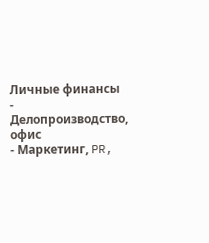Личные финансы
- Делопроизводство, офис
- Маркетинг, PR,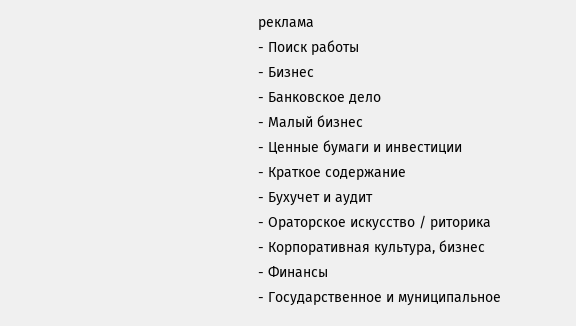реклама
- Поиск работы
- Бизнес
- Банковское дело
- Малый бизнес
- Ценные бумаги и инвестиции
- Краткое содержание
- Бухучет и аудит
- Ораторское искусство / риторика
- Корпоративная культура, бизнес
- Финансы
- Государственное и муниципальное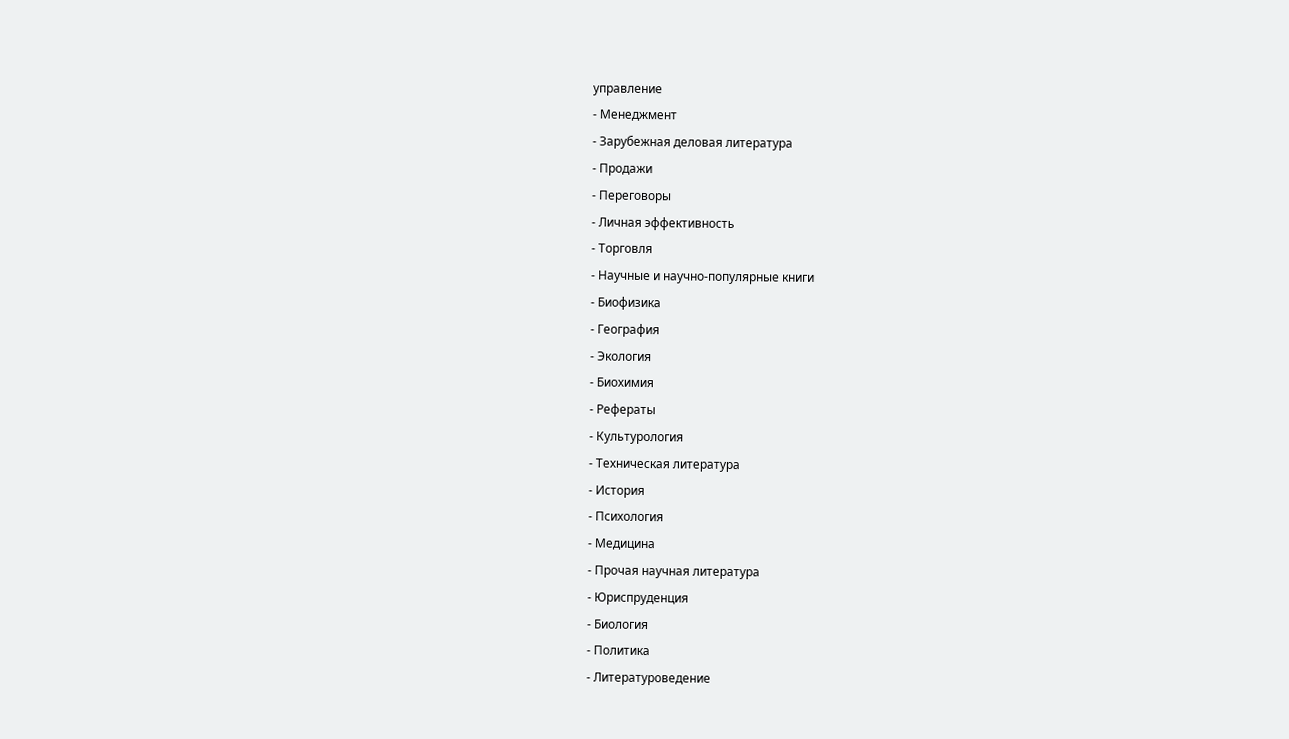управление
- Менеджмент
- Зарубежная деловая литература
- Продажи
- Переговоры
- Личная эффективность
- Торговля
- Научные и научно-популярные книги
- Биофизика
- География
- Экология
- Биохимия
- Рефераты
- Культурология
- Техническая литература
- История
- Психология
- Медицина
- Прочая научная литература
- Юриспруденция
- Биология
- Политика
- Литературоведение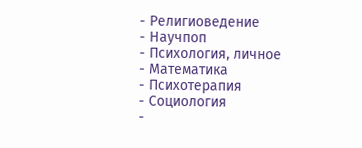- Религиоведение
- Научпоп
- Психология, личное
- Математика
- Психотерапия
- Социология
-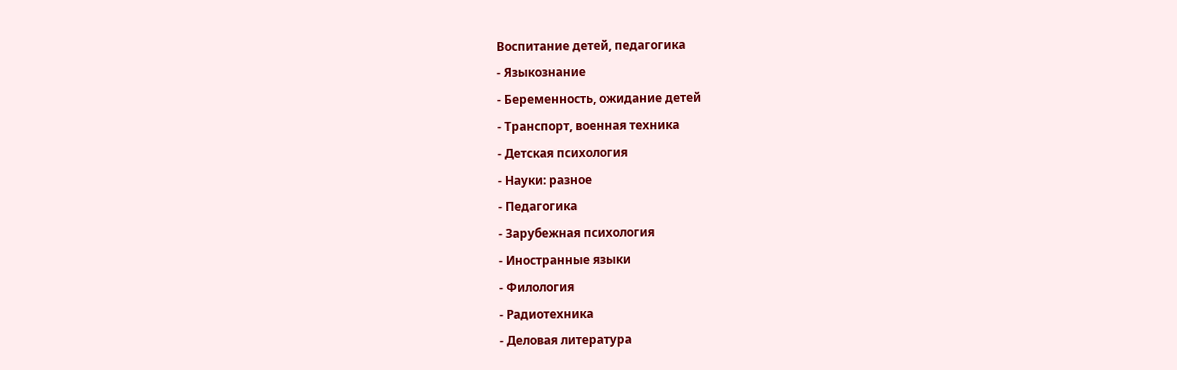Воспитание детей, педагогика
- Языкознание
- Беременность, ожидание детей
- Транспорт, военная техника
- Детская психология
- Науки: разное
- Педагогика
- Зарубежная психология
- Иностранные языки
- Филология
- Радиотехника
- Деловая литература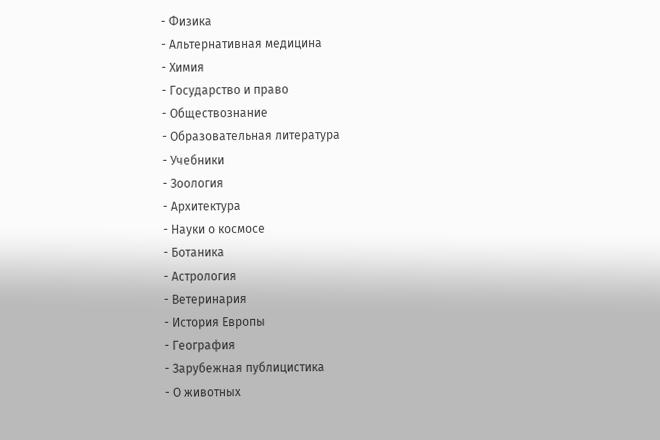- Физика
- Альтернативная медицина
- Химия
- Государство и право
- Обществознание
- Образовательная литература
- Учебники
- Зоология
- Архитектура
- Науки о космосе
- Ботаника
- Астрология
- Ветеринария
- История Европы
- География
- Зарубежная публицистика
- О животных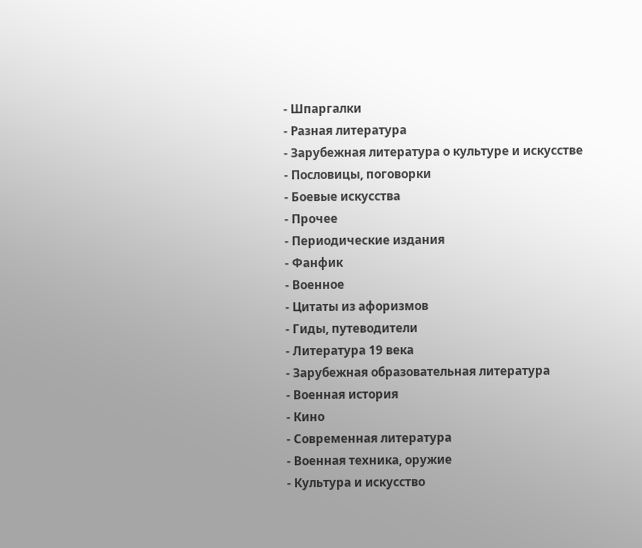- Шпаргалки
- Разная литература
- Зарубежная литература о культуре и искусстве
- Пословицы, поговорки
- Боевые искусства
- Прочее
- Периодические издания
- Фанфик
- Военное
- Цитаты из афоризмов
- Гиды, путеводители
- Литература 19 века
- Зарубежная образовательная литература
- Военная история
- Кино
- Современная литература
- Военная техника, оружие
- Культура и искусство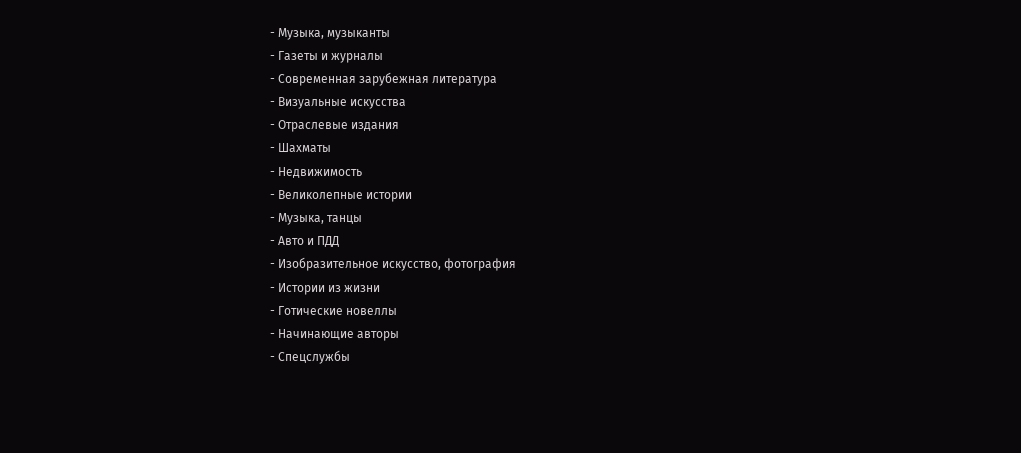- Музыка, музыканты
- Газеты и журналы
- Современная зарубежная литература
- Визуальные искусства
- Отраслевые издания
- Шахматы
- Недвижимость
- Великолепные истории
- Музыка, танцы
- Авто и ПДД
- Изобразительное искусство, фотография
- Истории из жизни
- Готические новеллы
- Начинающие авторы
- Спецслужбы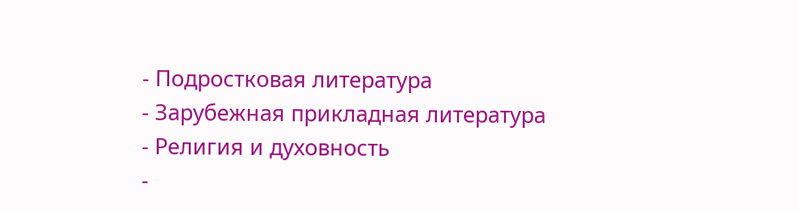- Подростковая литература
- Зарубежная прикладная литература
- Религия и духовность
-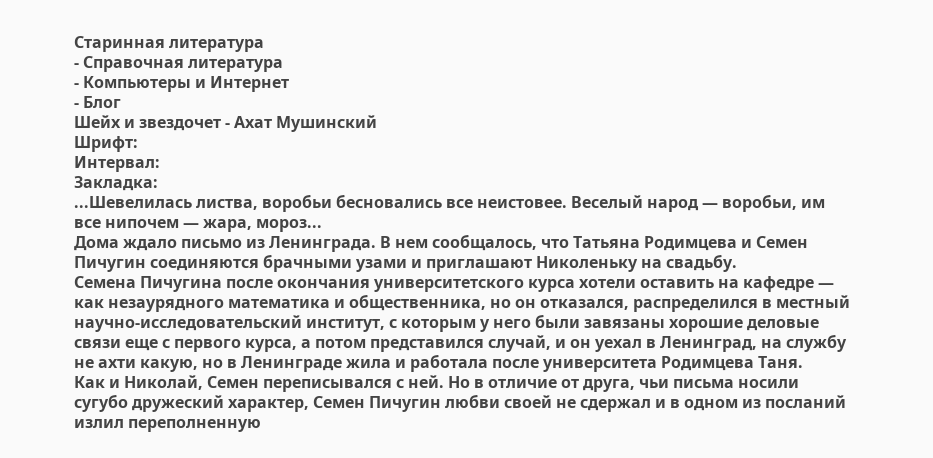Старинная литература
- Справочная литература
- Компьютеры и Интернет
- Блог
Шейх и звездочет - Ахат Мушинский
Шрифт:
Интервал:
Закладка:
...Шевелилась листва, воробьи бесновались все неистовее. Веселый народ — воробьи, им все нипочем — жара, мороз...
Дома ждало письмо из Ленинграда. В нем сообщалось, что Татьяна Родимцева и Семен Пичугин соединяются брачными узами и приглашают Николеньку на свадьбу.
Семена Пичугина после окончания университетского курса хотели оставить на кафедре — как незаурядного математика и общественника, но он отказался, распределился в местный научно-исследовательский институт, с которым у него были завязаны хорошие деловые связи еще с первого курса, а потом представился случай, и он уехал в Ленинград, на службу не ахти какую, но в Ленинграде жила и работала после университета Родимцева Таня.
Как и Николай, Семен переписывался с ней. Но в отличие от друга, чьи письма носили сугубо дружеский характер, Семен Пичугин любви своей не сдержал и в одном из посланий излил переполненную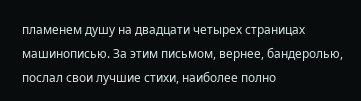пламенем душу на двадцати четырех страницах машинописью. За этим письмом, вернее, бандеролью, послал свои лучшие стихи, наиболее полно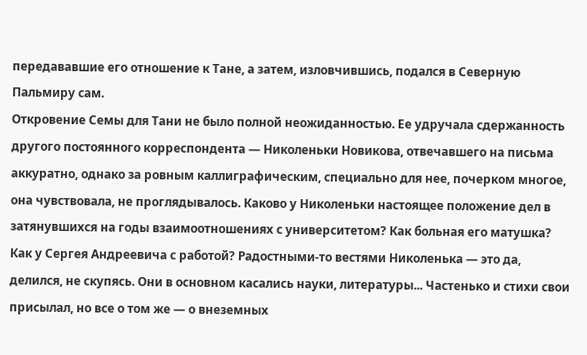передававшие его отношение к Тане, а затем, изловчившись, подался в Северную Пальмиру сам.
Откровение Семы для Тани не было полной неожиданностью. Ее удручала сдержанность другого постоянного корреспондента — Николеньки Новикова, отвечавшего на письма аккуратно, однако за ровным каллиграфическим, специально для нее, почерком многое, она чувствовала, не проглядывалось. Каково у Николеньки настоящее положение дел в затянувшихся на годы взаимоотношениях с университетом? Как больная его матушка? Как у Сергея Андреевича с работой? Радостными-то вестями Николенька — это да, делился, не скупясь. Они в основном касались науки, литературы... Частенько и стихи свои присылал, но все о том же — о внеземных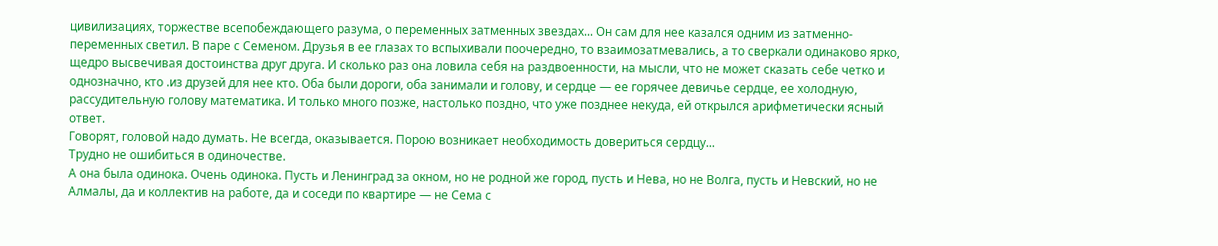цивилизациях, торжестве всепобеждающего разума, о переменных затменных звездах... Он сам для нее казался одним из затменно-переменных светил. В паре с Семеном. Друзья в ее глазах то вспыхивали поочередно, то взаимозатмевались, а то сверкали одинаково ярко, щедро высвечивая достоинства друг друга. И сколько раз она ловила себя на раздвоенности, на мысли, что не может сказать себе четко и однозначно, кто .из друзей для нее кто. Оба были дороги, оба занимали и голову, и сердце — ее горячее девичье сердце, ее холодную, рассудительную голову математика. И только много позже, настолько поздно, что уже позднее некуда, ей открылся арифметически ясный ответ.
Говорят, головой надо думать. Не всегда, оказывается. Порою возникает необходимость довериться сердцу...
Трудно не ошибиться в одиночестве.
А она была одинока. Очень одинока. Пусть и Ленинград за окном, но не родной же город, пусть и Нева, но не Волга, пусть и Невский, но не Алмалы, да и коллектив на работе, да и соседи по квартире — не Сема с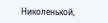Николенькой,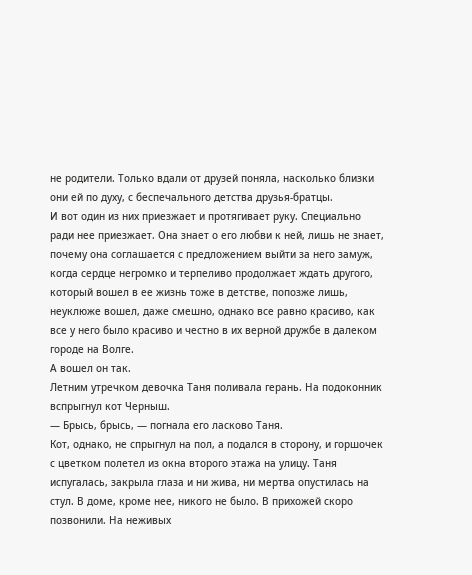не родители. Только вдали от друзей поняла, насколько близки они ей по духу, с беспечального детства друзья-братцы.
И вот один из них приезжает и протягивает руку. Специально ради нее приезжает. Она знает о его любви к ней, лишь не знает, почему она соглашается с предложением выйти за него замуж, когда сердце негромко и терпеливо продолжает ждать другого, который вошел в ее жизнь тоже в детстве, попозже лишь, неуклюже вошел, даже смешно, однако все равно красиво, как все у него было красиво и честно в их верной дружбе в далеком городе на Волге.
А вошел он так.
Летним утречком девочка Таня поливала герань. На подоконник вспрыгнул кот Черныш.
— Брысь, брысь, — погнала его ласково Таня.
Кот, однако, не спрыгнул на пол, а подался в сторону, и горшочек с цветком полетел из окна второго этажа на улицу. Таня испугалась, закрыла глаза и ни жива, ни мертва опустилась на стул. В доме, кроме нее, никого не было. В прихожей скоро позвонили. На неживых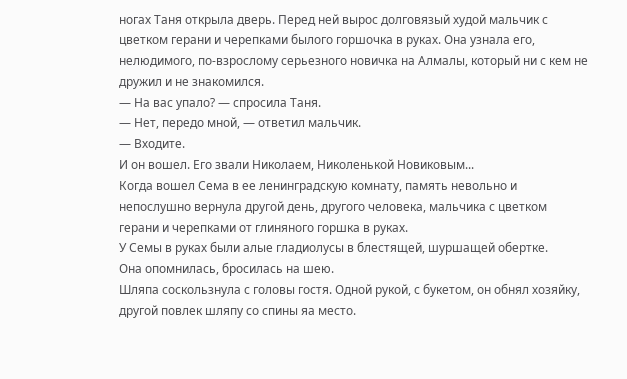ногах Таня открыла дверь. Перед ней вырос долговязый худой мальчик с цветком герани и черепками былого горшочка в руках. Она узнала его, нелюдимого, по-взрослому серьезного новичка на Алмалы, который ни с кем не дружил и не знакомился.
— На вас упало? — спросила Таня.
— Нет, передо мной, — ответил мальчик.
— Входите.
И он вошел. Его звали Николаем, Николенькой Новиковым...
Когда вошел Сема в ее ленинградскую комнату, память невольно и непослушно вернула другой день, другого человека, мальчика с цветком герани и черепками от глиняного горшка в руках.
У Семы в руках были алые гладиолусы в блестящей, шуршащей обертке.
Она опомнилась, бросилась на шею.
Шляпа соскользнула с головы гостя. Одной рукой, с букетом, он обнял хозяйку, другой повлек шляпу со спины яа место.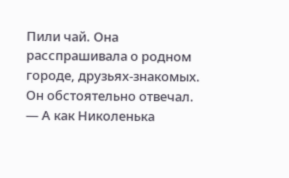Пили чай. Она расспрашивала о родном городе, друзьях-знакомых. Он обстоятельно отвечал.
— А как Николенька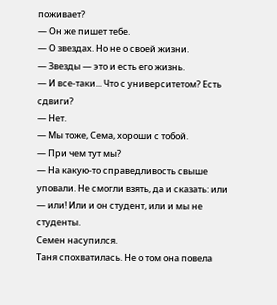поживает?
— Он же пишет тебе.
— О звездах. Но не о своей жизни.
— Звезды — это и есть его жизнь.
— И все-таки... Что с университетом? Есть сдвиги?
— Нет.
— Мы тоже, Сема, хороши с тобой.
— При чем тут мы?
— На какую-то справедливость свыше уповали. Не смогли взять, да и сказать: или — или! Или и он студент, или и мы не студенты.
Семен насупился.
Таня спохватилась. Не о том она повела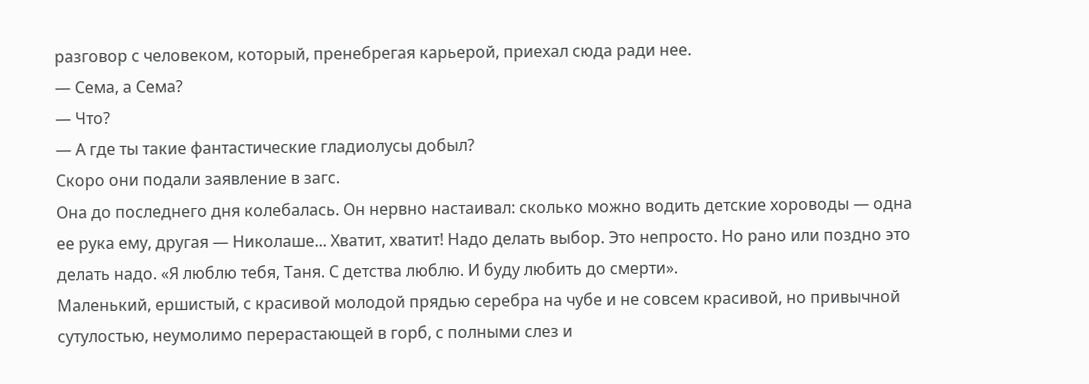разговор с человеком, который, пренебрегая карьерой, приехал сюда ради нее.
— Сема, а Сема?
— Что?
— А где ты такие фантастические гладиолусы добыл?
Скоро они подали заявление в загс.
Она до последнего дня колебалась. Он нервно настаивал: сколько можно водить детские хороводы — одна ее рука ему, другая — Николаше... Хватит, хватит! Надо делать выбор. Это непросто. Но рано или поздно это делать надо. «Я люблю тебя, Таня. С детства люблю. И буду любить до смерти».
Маленький, ершистый, с красивой молодой прядью серебра на чубе и не совсем красивой, но привычной сутулостью, неумолимо перерастающей в горб, с полными слез и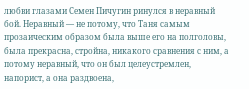любви глазами Семен Пичугин ринулся в неравный бой. Неравный — не потому, что Таня самым прозаическим образом была выше его на полголовы, была прекрасна, стройна, никакого сравнения с ним, а потому неравный, что он был целеустремлен, напорист, а она раздвоена,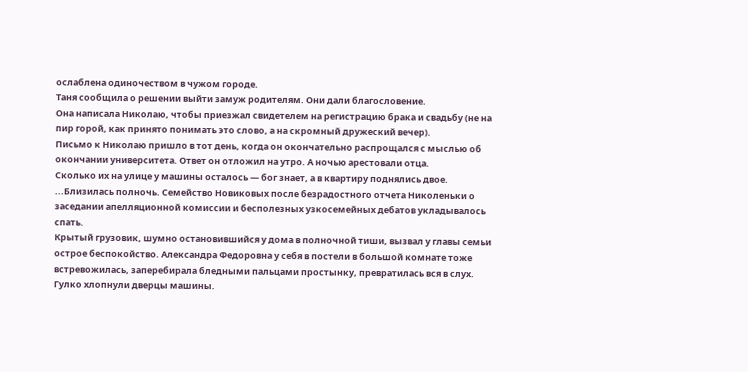ослаблена одиночеством в чужом городе.
Таня сообщила о решении выйти замуж родителям. Они дали благословение.
Она написала Николаю, чтобы приезжал свидетелем на регистрацию брака и свадьбу (не на пир горой, как принято понимать это слово, а на скромный дружеский вечер).
Письмо к Николаю пришло в тот день, когда он окончательно распрощался с мыслью об окончании университета. Ответ он отложил на утро. А ночью арестовали отца.
Сколько их на улице у машины осталось — бог знает, а в квартиру поднялись двое.
...Близилась полночь. Семейство Новиковых после безрадостного отчета Николеньки о заседании апелляционной комиссии и бесполезных узкосемейных дебатов укладывалось спать.
Крытый грузовик, шумно остановившийся у дома в полночной тиши, вызвал у главы семьи острое беспокойство. Александра Федоровна у себя в постели в большой комнате тоже встревожилась, заперебирала бледными пальцами простынку, превратилась вся в слух.
Гулко хлопнули дверцы машины.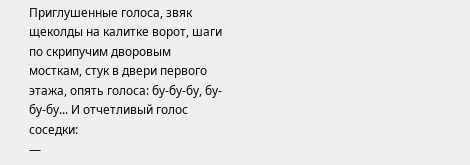Приглушенные голоса, звяк щеколды на калитке ворот, шаги по скрипучим дворовым мосткам, стук в двери первого этажа, опять голоса: бу-бу-бу, бу-бу-бу... И отчетливый голос соседки:
—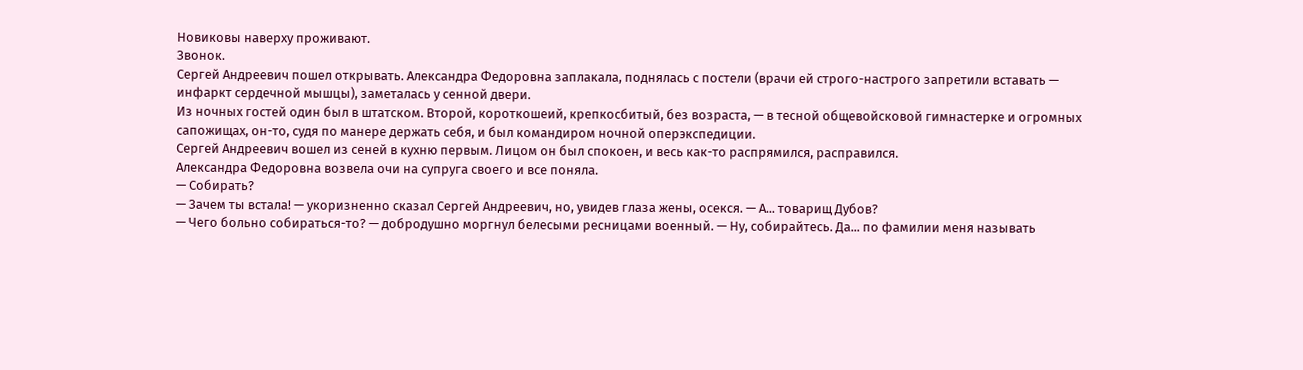Новиковы наверху проживают.
Звонок.
Сергей Андреевич пошел открывать. Александра Федоровна заплакала, поднялась с постели (врачи ей строго-настрого запретили вставать — инфаркт сердечной мышцы), заметалась у сенной двери.
Из ночных гостей один был в штатском. Второй, короткошеий, крепкосбитый, без возраста, — в тесной общевойсковой гимнастерке и огромных сапожищах, он-то, судя по манере держать себя, и был командиром ночной оперэкспедиции.
Сергей Андреевич вошел из сеней в кухню первым. Лицом он был спокоен, и весь как-то распрямился, расправился.
Александра Федоровна возвела очи на супруга своего и все поняла.
— Собирать?
— Зачем ты встала! — укоризненно сказал Сергей Андреевич, но, увидев глаза жены, осекся. — А... товарищ Дубов?
— Чего больно собираться-то? — добродушно моргнул белесыми ресницами военный. — Ну, собирайтесь. Да... по фамилии меня называть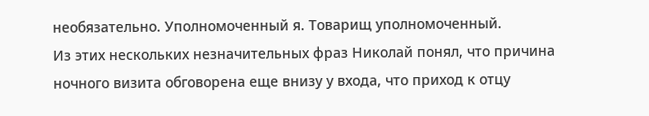необязательно. Уполномоченный я. Товарищ уполномоченный.
Из этих нескольких незначительных фраз Николай понял, что причина ночного визита обговорена еще внизу у входа, что приход к отцу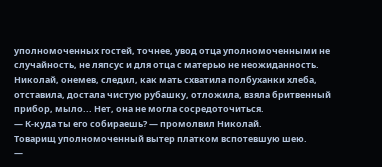уполномоченных гостей, точнее, увод отца уполномоченными не случайность, не ляпсус и для отца с матерью не неожиданность. Николай, онемев, следил, как мать схватила полбуханки хлеба, отставила, достала чистую рубашку, отложила, взяла бритвенный прибор, мыло... Нет, она не могла сосредоточиться.
— К-куда ты его собираешь? — промолвил Николай.
Товарищ уполномоченный вытер платком вспотевшую шею.
—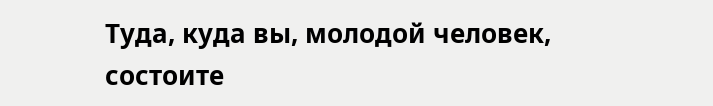Туда, куда вы, молодой человек, состоите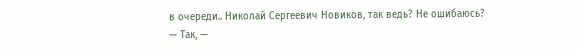в очереди.. Николай Сергеевич Новиков, так ведь? Не ошибаюсь?
— Так, —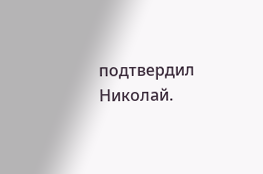подтвердил Николай.